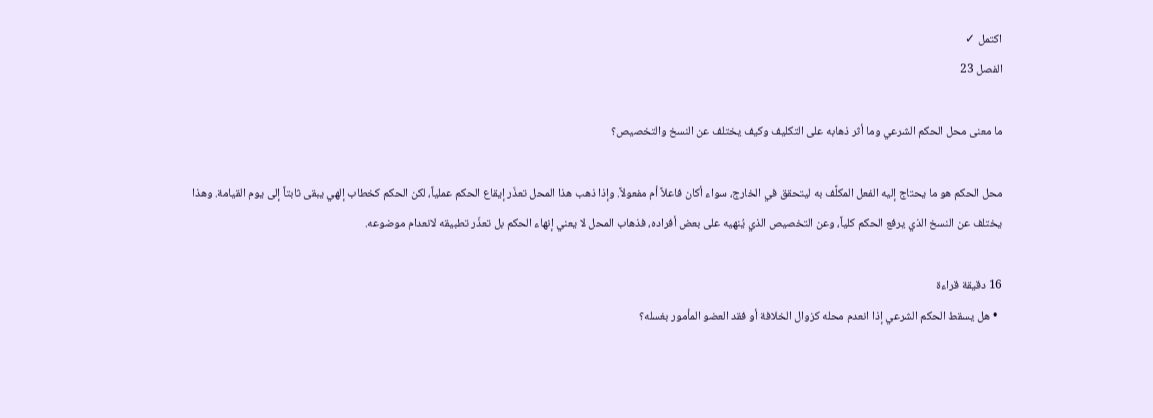اكتمل ✓
الفصل 23

ما معنى محل الحكم الشرعي وما أثر ذهابه على التكليف وكيف يختلف عن النسخ والتخصيص؟

محل الحكم هو ما يحتاج إليه الفعل المكلَّف به ليتحقق في الخارج، سواء أكان فاعلاً أم مفعولاً. وإذا ذهب هذا المحل تعذّر إيقاع الحكم عملياً، لكن الحكم كخطاب إلهي يبقى ثابتاً إلى يوم القيامة. وهذا يختلف عن النسخ الذي يرفع الحكم كلياً، وعن التخصيص الذي يُنهيه على بعض أفراده، فذهاب المحل لا يعني إنهاء الحكم بل تعذّر تطبيقه لانعدام موضوعه.

16 دقيقة قراءة
  • هل يسقط الحكم الشرعي إذا انعدم محله كزوال الخلافة أو فقد العضو المأمور بغسله؟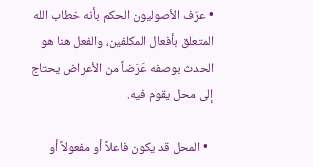• عرّف الأصوليون الحكم بأنه خطاب الله المتعلق بأفعال المكلفين، والفعل هنا هو الحدث بوصفه عَرَضاً من الأعراض يحتاج إلى محل يقوم فيه.

  • المحل قد يكون فاعلاً أو مفعولاً أو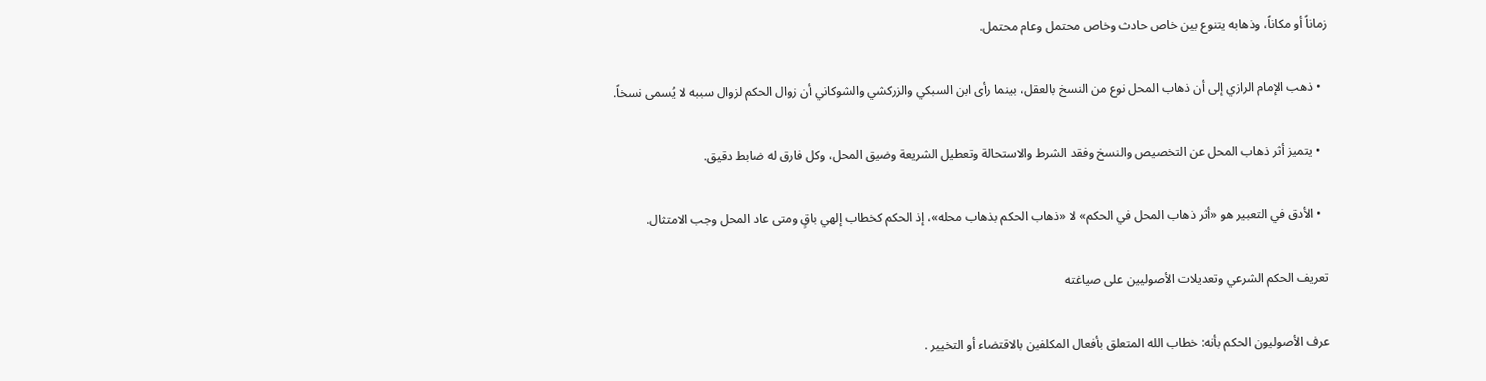زماناً أو مكاناً، وذهابه يتنوع بين خاص حادث وخاص محتمل وعام محتمل.

  • ذهب الإمام الرازي إلى أن ذهاب المحل نوع من النسخ بالعقل، بينما رأى ابن السبكي والزركشي والشوكاني أن زوال الحكم لزوال سببه لا يُسمى نسخاً.

  • يتميز أثر ذهاب المحل عن التخصيص والنسخ وفقد الشرط والاستحالة وتعطيل الشريعة وضيق المحل، وكل فارق له ضابط دقيق.

  • الأدق في التعبير هو «أثر ذهاب المحل في الحكم» لا «ذهاب الحكم بذهاب محله»، إذ الحكم كخطاب إلهي باقٍ ومتى عاد المحل وجب الامتثال.

تعريف الحكم الشرعي وتعديلات الأصوليين على صياغته

عرف الأصوليون الحكم بأنه: خطاب الله المتعلق بأفعال المكلفين بالاقتضاء أو التخيير .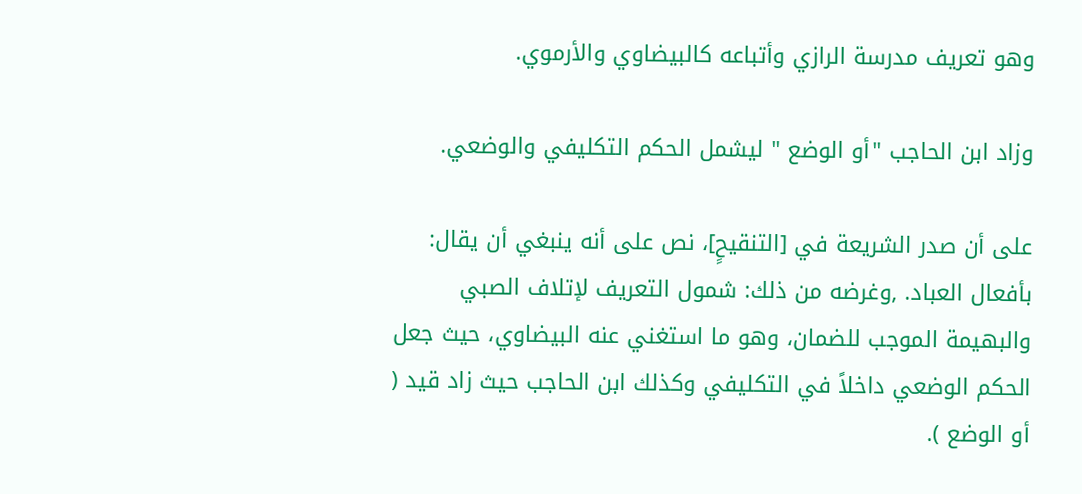وهو تعريف مدرسة الرازي وأتباعه كالبيضاوي والأرموي.

وزاد ابن الحاجب "أو الوضع " ليشمل الحكم التكليفي والوضعي.

على أن صدر الشريعة في [التنقيحٍ]، نص على أنه ينبغي أن يقال: بأفعال العباد. ,وغرضه من ذلك: شمول التعريف لإتلاف الصبي والبهيمة الموجب للضمان، وهو ما استغني عنه البيضاوي، حيث جعل الحكم الوضعي داخلاً في التكليفي وكذلك ابن الحاجب حيث زاد قيد ( أو الوضع ).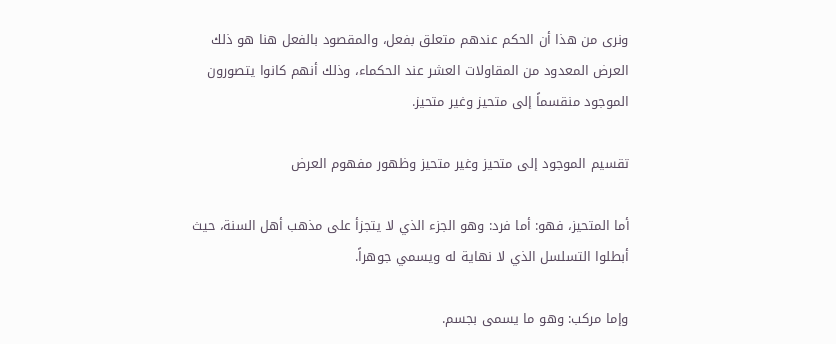ونرى من هذا أن الحكم عندهم متعلق بفعل، والمقصود بالفعل هنا هو ذلك العرض المعدود من المقاولات العشر عند الحكماء، وذلك أنهم كانوا يتصورون الموجود منقسماً إلى متحيز وغير متحيز.

تقسيم الموجود إلى متحيز وغير متحيز وظهور مفهوم العرض

أما المتحيز، فهو: أما فرد: وهو الجزء الذي لا يتجزأ على مذهب أهل السنة، حيث أبطلوا التسلسل الذي لا نهاية له ويسمي جوهراً.

وإما مركب: وهو ما يسمى بجسم.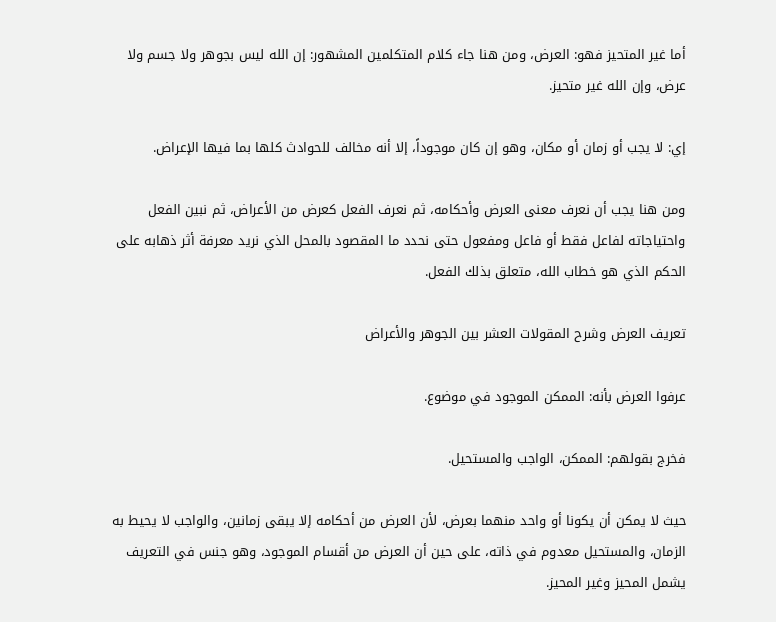أما غير المتحيز فهو: العرض، ومن هنا جاء كلام المتكلمين المشهور: إن الله ليس بجوهر ولا جسم ولا عرض، وإن الله غير متحيز.

إي: لا يجب أو زمان أو مكان، وهو إن كان موجوداً، إلا أنه مخالف للحوادث كلها بما فيها الإعراض.

ومن هنا يجب أن نعرف معنى العرض وأحكامه، ثم نعرف الفعل كعرض من الأعراض، ثم نبين الفعل واحتياجاته لفاعل فقط أو فاعل ومفعول حتى نحدد ما المقصود بالمحل الذي نريد معرفة أثر ذهابه على الحكم الذي هو خطاب الله، متعلق بذلك الفعل.

تعريف العرض وشرح المقولات العشر بين الجوهر والأعراض

عرفوا العرض بأنه: الممكن الموجود في موضوع.

فخرج بقولهم: الممكن، الواجب والمستحيل.

حيث لا يمكن أن يكونا أو واحد منهما بعرض، لأن العرض من أحكامه إلا يبقى زمانين، والواجب لا يحيط به الزمان، والمستحيل معدوم في ذاته، على حين أن العرض من أقسام الموجود، وهو جنس في التعريف يشمل المحيز وغير المحيز.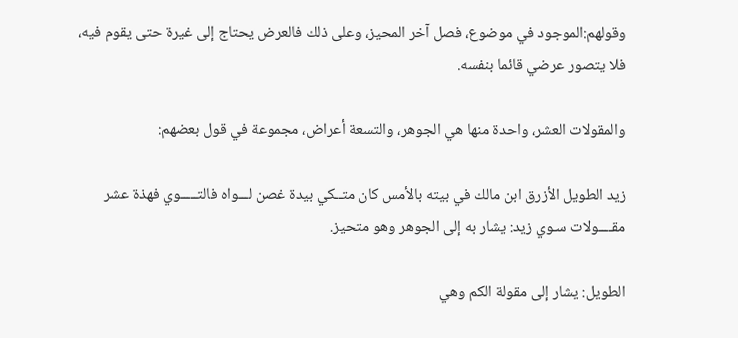وقولهم:الموجود في موضوع، فصل آخر المحيز، وعلى ذلك فالعرض يحتاج إلى غيرة حتى يقوم فيه، فلا يتصور عرضي قائما بنفسه.

والمقولات العشر، واحدة منها هي الجوهر، والتسعة أعراض، مجموعة في قول بعضهم:

زيد الطويل الأزرق ابن مالك في بيته بالأمس كان متــكي بيدة غصن لـــواه فالتـــــوي فهذة عشر مقــــولات سـوي زيد: يشار به إلى الجوهر وهو متحيز.

الطويل: يشار إلى مقولة الكم وهي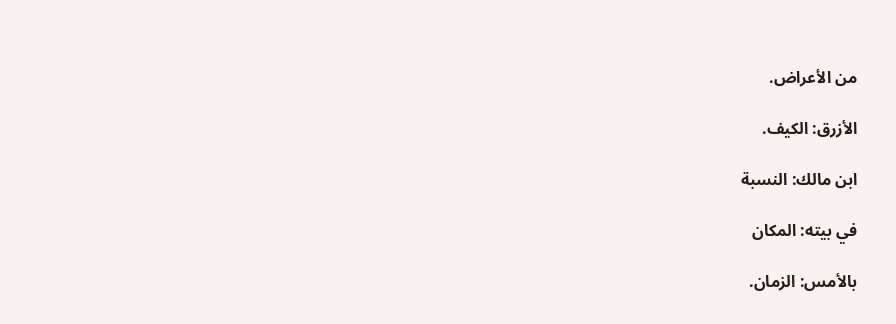من الأعراض.

الأزرق: الكيف.

ابن مالك: النسبة

في بيته: المكان

بالأمس: الزمان.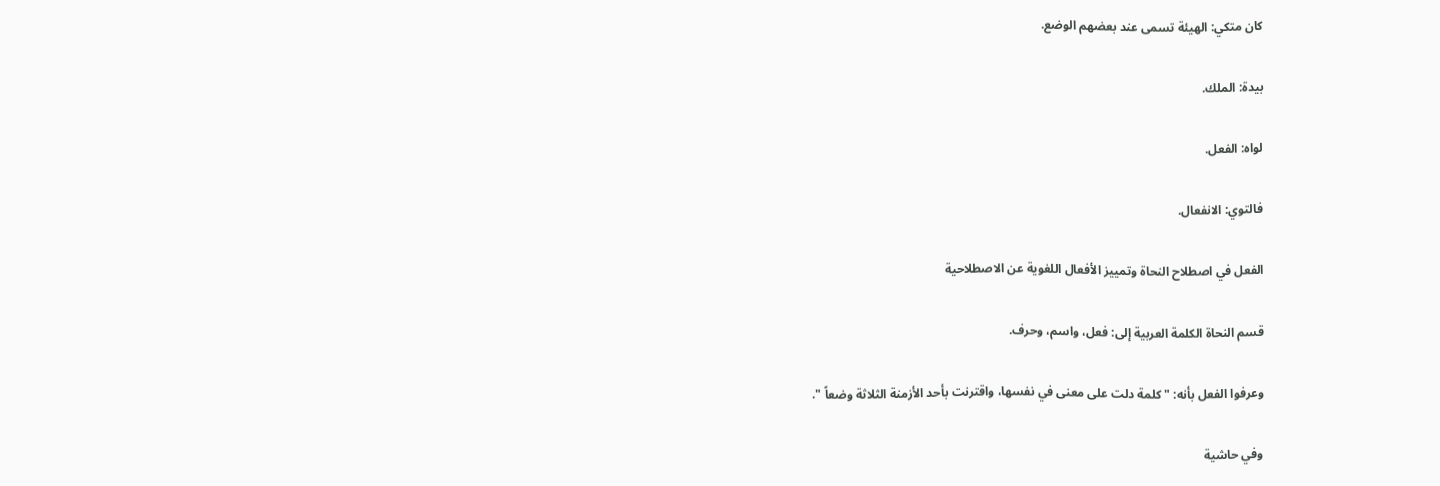كان متكي: الهيئة تسمى عند بعضهم الوضع.

بيدة: الملك.

لواه: الفعل.

فالتوي: الانفعال.

الفعل في اصطلاح النحاة وتمييز الأفعال اللغوية عن الاصطلاحية

قسم النحاة الكلمة العربية إلى: فعل، واسم، وحرف.

وعرفوا الفعل بأنه: " كلمة دلت على معنى في نفسها، واقترنت بأحد الأزمنة الثلاثة وضعاً ".

وفي حاشية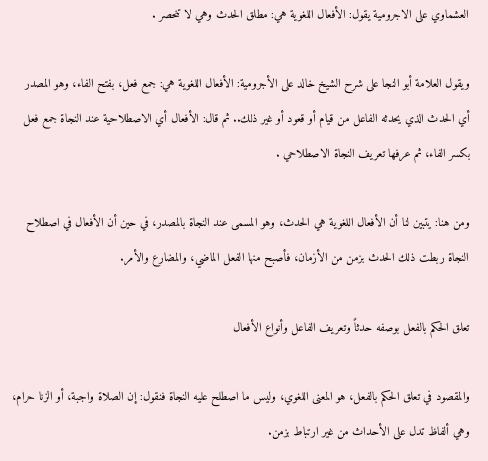العشماوي على الاجرومية يقول: الأفعال اللغوية هي: مطلق الحدث وهي لا تنحصر .

ويقول العلامة أبو النجا على شرح الشيخ خالد على الأجرومية: الأفعال اللغوية هي: جمع فعل، بفتح الفاء، وهو المصدر أي الحدث الذي يحدثه الفاعل من قيام أو قعود أو غير ذلك.. ثم قال: الأفعال أي الاصطلاحية عند النجاة جمع فعل بكسر الفاء، ثم عرفها تعريف النجاة الاصطلاحي .

ومن هنا: يتبين لنا أن الأفعال اللغوية هي الحدث، وهو المسمى عند النجاة بالمصدر، في حين أن الأفعال في اصطلاح النجاة ربطت ذلك الحدث بزمن من الأزمان، فأصبح منها الفعل الماضي، والمضارع والأمر.

تعلق الحكم بالفعل بوصفه حدثاً وتعريف الفاعل وأنواع الأفعال

والمقصود في تعلق الحكم بالفعل، هو المعنى اللغوي، وليس ما اصطلح عليه النجاة فنقول: إن الصلاة واجبة، أو الزنا حرام، وهي ألفاظ تدل على الأحداث من غير ارتباط بزمن.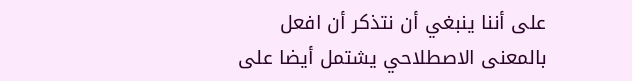على أننا ينبغي أن نتذكر أن افعل بالمعنى الاصطلاحي يشتمل أيضا على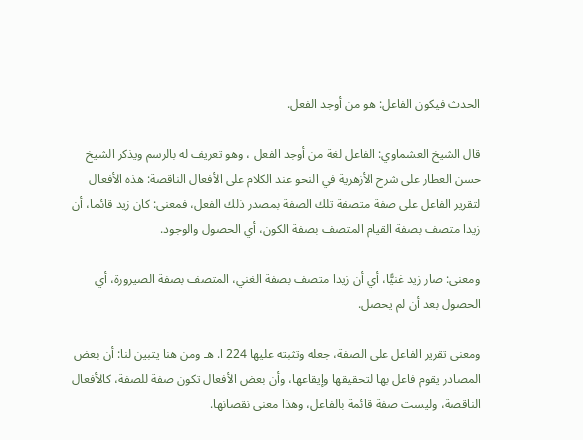الحدث فيكون الفاعل: هو من أوجد الفعل.

قال الشيخ العشماوي: الفاعل لغة من أوجد الفعل ، وهو تعريف له بالرسم ويذكر الشيخ حسن العطار على شرح الأزهرية في النحو عند الكلام على الأفعال الناقصة: هذه الأفعال لتقرير الفاعل على صفة متصفة تلك الصفة بمصدر ذلك الفعل، فمعنى: كان زيد قائما، أن زيدا متصف بصفة القيام المتصف بصفة الكون، أي الحصول والوجود.

ومعنى: صار زيد غنيًّا، أي أن زيدا متصف بصفة الغني، المتصف بصفة الصيرورة، أي الحصول بعد أن لم يحصل.

ومعنى تقرير الفاعل على الصفة، جعله وتثبته عليها 224 ا. هـ ومن هنا يتبين لنا: أن بعض المصادر يقوم فاعل بها لتحقيقها وإيقاعها، وأن بعض الأفعال تكون صفة للصفة، كالأفعال الناقصة، وليست صفة قائمة بالفاعل، وهذا معنى نقصانها.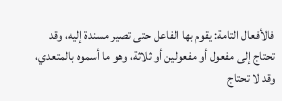فالأفعال التامة: يقوم بها الفاعل حتى تصير مسندة إليه، وقد تحتاج إلى مفعول أو مفعولين أو ثلاثة، وهو ما أسموه بالمتعدي، وقد لا تحتاج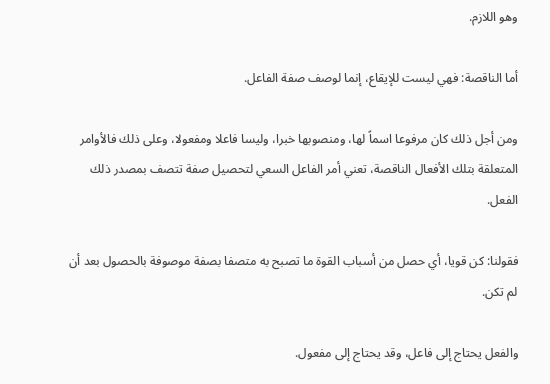وهو اللازم.

أما الناقصة: فهي ليست للإيقاع، إنما لوصف صفة الفاعل.

ومن أجل ذلك كان مرفوعا اسماً لها، ومنصوبها خبرا، وليسا فاعلا ومفعولا، وعلى ذلك فالأوامر المتعلقة بتلك الأفعال الناقصة، تعني أمر الفاعل السعي لتحصيل صفة تتصف بمصدر ذلك الفعل.

فقولنا: كن قويا، أي حصل من أسباب القوة ما تصبح به متصفا بصفة موصوفة بالحصول بعد أن لم تكن.

والفعل يحتاج إلى فاعل، وقد يحتاج إلى مفعول.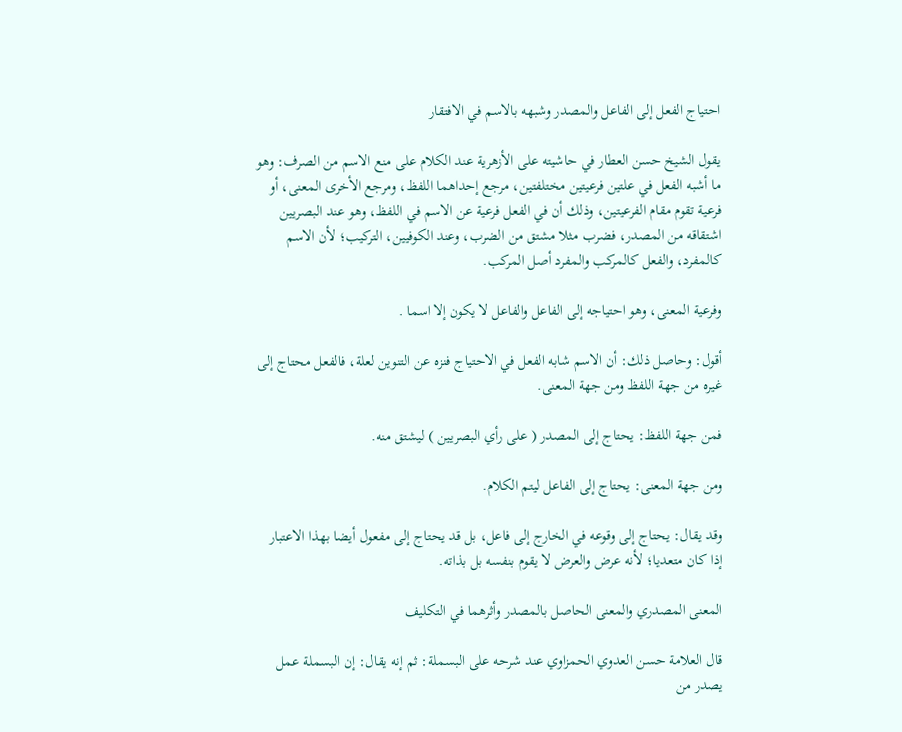احتياج الفعل إلى الفاعل والمصدر وشبهه بالاسم في الافتقار

يقول الشيخ حسن العطار في حاشيته على الأزهرية عند الكلام على منع الاسم من الصرف: وهو ما أشبه الفعل في علتين فرعيتين مختلفتين، مرجع إحداهما اللفظ، ومرجع الأخرى المعنى، أو فرعية تقوم مقام الفرعيتين، وذلك أن في الفعل فرعية عن الاسم في اللفظ، وهو عند البصريين اشتقاقه من المصدر، فضرب مثلا مشتق من الضرب، وعند الكوفيين، التركيب؛ لأن الاسم كالمفرد، والفعل كالمركب والمفرد أصل المركب.

وفرعية المعنى، وهو احتياجه إلى الفاعل والفاعل لا يكون إلا اسما .

أقول: وحاصل ذلك: أن الاسم شابه الفعل في الاحتياج فنزه عن التنوين لعلة، فالفعل محتاج إلى غيره من جهة اللفظ ومن جهة المعنى.

فمن جهة اللفظ: يحتاج إلى المصدر ( على رأي البصريين ) ليشتق منه.

ومن جهة المعنى: يحتاج إلى الفاعل ليتم الكلام.

وقد يقال: يحتاج إلى وقوعه في الخارج إلى فاعل، بل قد يحتاج إلى مفعول أيضا بهذا الاعتبار إذا كان متعديا؛ لأنه عرض والعرض لا يقوم بنفسه بل بذاته.

المعنى المصدري والمعنى الحاصل بالمصدر وأثرهما في التكليف

قال العلامة حسن العدوي الحمزاوي عند شرحه على البسملة: ثم إنه يقال: إن البسملة عمل يصدر من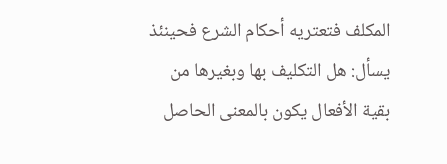المكلف فتعتريه أحكام الشرع فحينئذ يسأل: هل التكليف بها وبغيرها من بقية الأفعال يكون بالمعنى الحاصل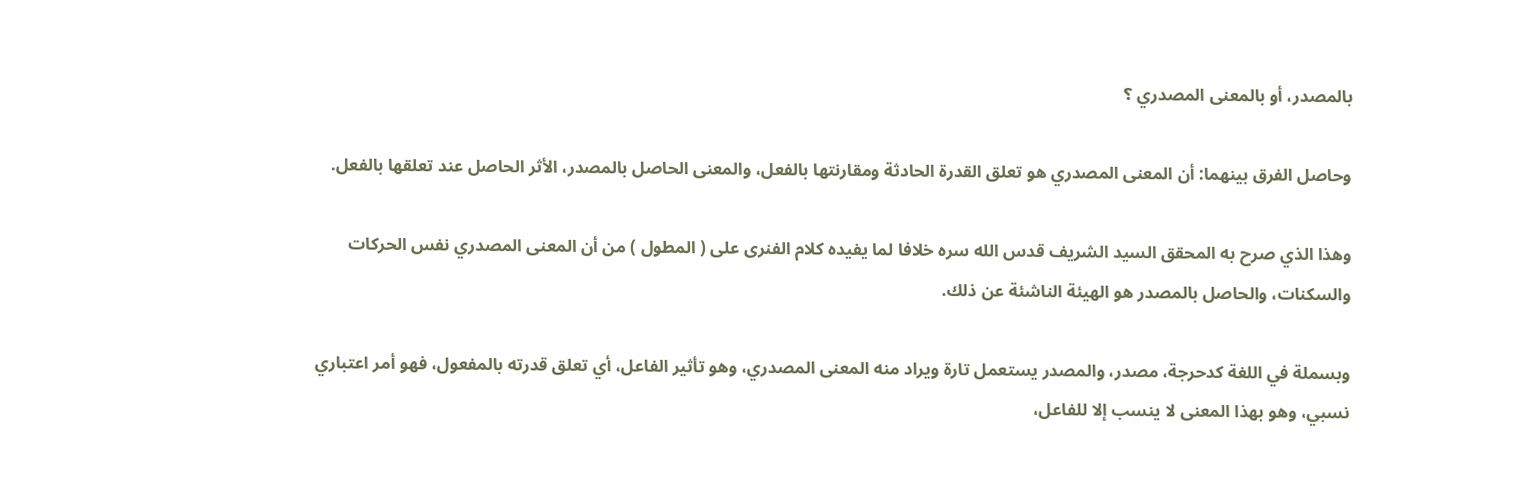بالمصدر، أو بالمعنى المصدري ؟

وحاصل الفرق بينهما: أن المعنى المصدري هو تعلق القدرة الحادثة ومقارنتها بالفعل، والمعنى الحاصل بالمصدر، الأثر الحاصل عند تعلقها بالفعل.

وهذا الذي صرح به المحقق السيد الشريف قدس الله سره خلافا لما يفيده كلام الفنرى على ( المطول ) من أن المعنى المصدري نفس الحركات والسكنات، والحاصل بالمصدر هو الهيئة الناشئة عن ذلك.

وبسملة في اللغة كدحرجة، مصدر، والمصدر يستعمل تارة ويراد منه المعنى المصدري، وهو تأثير الفاعل، أي تعلق قدرته بالمفعول، فهو أمر اعتباري نسبي، وهو بهذا المعنى لا ينسب إلا للفاعل،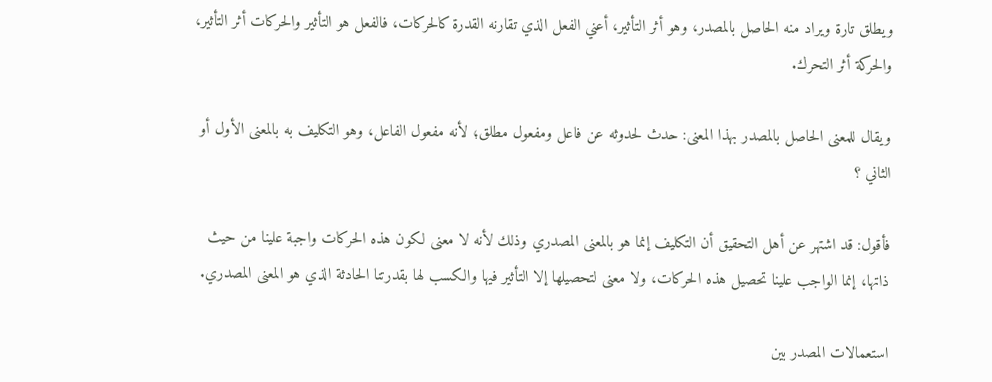ويطلق تارة ويراد منه الحاصل بالمصدر، وهو أثر التأثير، أعني الفعل الذي تقارنه القدرة كالحركات، فالفعل هو التأثير والحركات أثر التأثير، والحركة أثر التحرك.

ويقال للمعنى الحاصل بالمصدر بهذا المعنى: حدث لحدوثه عن فاعل ومفعول مطلق؛ لأنه مفعول الفاعل، وهو التكليف به بالمعنى الأول أو الثاني ؟

فأقول: قد اشتهر عن أهل التحقيق أن التكليف إنما هو بالمعنى المصدري وذلك لأنه لا معنى لكون هذه الحركات واجبة علينا من حيث ذاتها، إنما الواجب علينا تحصيل هذه الحركات، ولا معنى لتحصيلها إلا التأثير فيها والكسب لها بقدرتنا الحادثة الذي هو المعنى المصدري.

استعمالات المصدر بين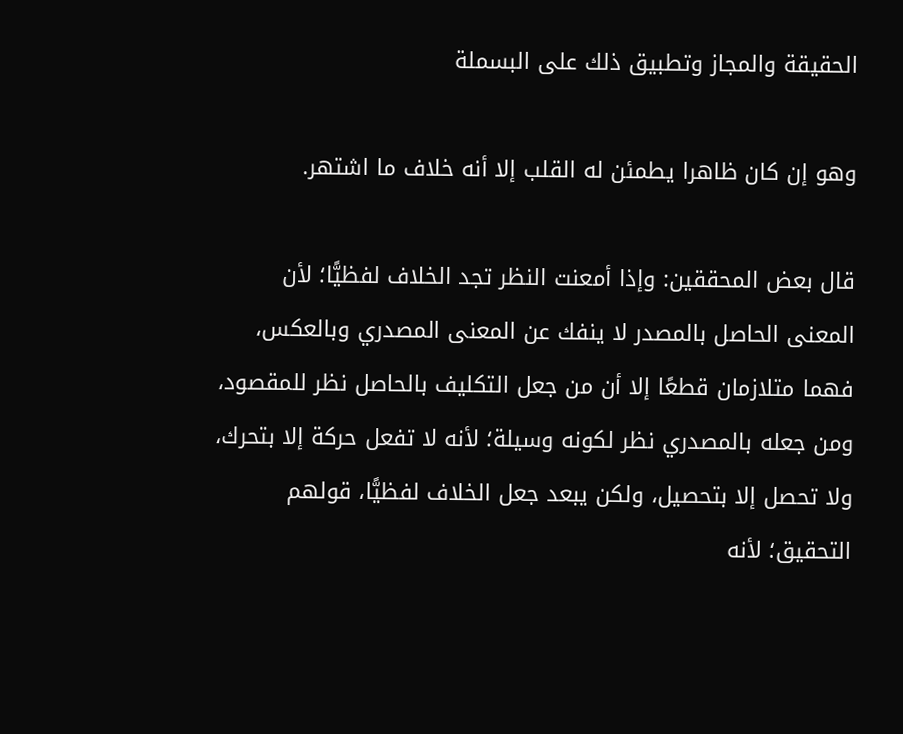الحقيقة والمجاز وتطبيق ذلك على البسملة

وهو إن كان ظاهرا يطمئن له القلب إلا أنه خلاف ما اشتهر.

قال بعض المحققين: وإذا أمعنت النظر تجد الخلاف لفظيًّا؛ لأن المعنى الحاصل بالمصدر لا ينفك عن المعنى المصدري وبالعكس، فهما متلازمان قطعًا إلا أن من جعل التكليف بالحاصل نظر للمقصود، ومن جعله بالمصدري نظر لكونه وسيلة؛ لأنه لا تفعل حركة إلا بتحرك، ولا تحصل إلا بتحصيل، ولكن يبعد جعل الخلاف لفظيًّا، قولهم التحقيق؛ لأنه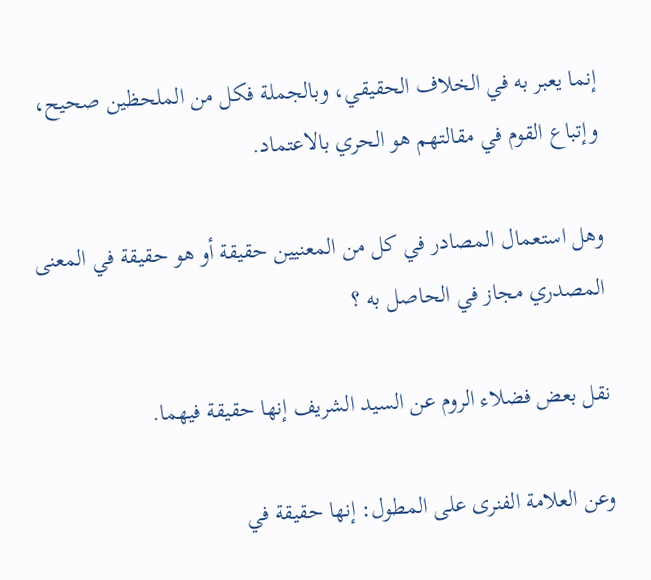إنما يعبر به في الخلاف الحقيقي، وبالجملة فكل من الملحظين صحيح، وإتباع القوم في مقالتهم هو الحري بالاعتماد.

وهل استعمال المصادر في كل من المعنيين حقيقة أو هو حقيقة في المعنى المصدري مجاز في الحاصل به ؟

نقل بعض فضلاء الروم عن السيد الشريف إنها حقيقة فيهما.

وعن العلامة الفنرى على المطول: إنها حقيقة في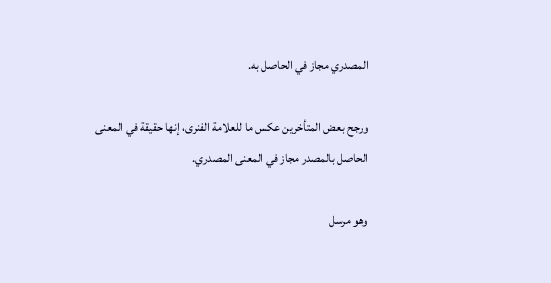المصدري مجاز في الحاصل به.

ورجح بعض المتأخرين عكس ما للعلامة الفنرى، إنها حقيقة في المعنى الحاصل بالمصدر مجاز في المعنى المصدري.

وهو مرسل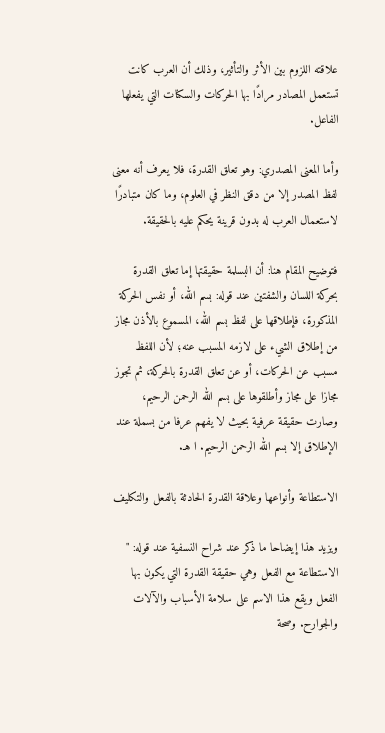علاقته اللزوم بين الأثر والتأثير، وذلك أن العرب كانت تستعمل المصادر مرادًا بها الحركات والسكنات التي يفعلها الفاعل.

وأما المعنى المصدري: وهو تعلق القدرة، فلا يعرف أنه معنى لفظ المصدر إلا من دقق النظر في العلوم، وما كان متبادرًا لاستعمال العرب له بدون قرينة يحكم عليه بالحقيقة.

فتوضيح المقام هنا: أن البسلمة حقيقتها إما تعلق القدرة بحركة اللسان والشفتين عند قوله: بسم الله، أو نفس الحركة المذكورة، فإطلاقها على لفظ بسم الله، المسموع بالأذن مجاز من إطلاق الشيء على لازمه المسبب عنه؛ لأن اللفظ مسبب عن الحركات، أو عن تعلق القدرة بالحركة، ثم تجوز مجازا على مجاز وأطلقوها على بسم الله الرحمن الرحيم، وصارت حقيقة عرفية بحيث لا يفهم عرفا من بسملة عند الإطلاق إلا بسم الله الرحمن الرحيم. ا هـ.

الاستطاعة وأنواعها وعلاقة القدرة الحادثة بالفعل والتكليف

ويزيد هذا إيضاحا ما ذكر عند شراح النسفية عند قوله: " الاستطاعة مع الفعل وهي حقيقة القدرة التي يكون بها الفعل ويقع هذا الاسم على سلامة الأسباب والآلات والجوارح. وصحة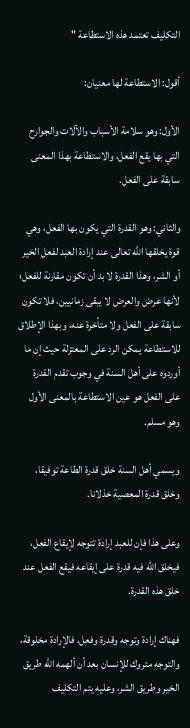التكليف تعتمد هذه الاستطاعة "

أقول: الاستطاعة لها معنيان:

الأول: وهو سلامة الأسباب والآلات والجوارح التي بها يقع الفعل، والاستطاعة بهذا المعنى سابقة على الفعل.

والثاني: وهو القدرة التي يكون بها الفعل، وهي قوة يخلقها الله تعالى عند إرادة العبد لفعل الخير أو الشر، وهذا القدرة لا بد أن تكون مقارنة للفعل؛ لأنها عرض والعرض لا يبقى زمانيين، فلا تكون سابقة على الفعل ولا متأخرة عنه، وبهذا الإطلاق للاستطاعة يمكن الرد على المعتزلة حيث إن ما أوردوه على أهل السنة في وجوب تقدم القدرة على الفعل هو عين الاستطاعة بالمعنى الأول وهو مسلم.

ويسمي أهل السنة خلق قدرة الطاعة توفيقا، وخلق قدرة المعصية خذلانا.

وعلى هذا فإن للعبد إرادة تتوجه لإيقاع الفعل، فيخلق الله فيه قدرة على إيقاعه فيقع الفعل عند خلق هذه القدرة.

فهناك إرادة وتوجه وقدرة وفعل، فالإرادة مخلوقة، والتوجه متروك للإنسان بعد أن ألهمه الله طريق الخير وطريق الشر، وعليه يتم التكليف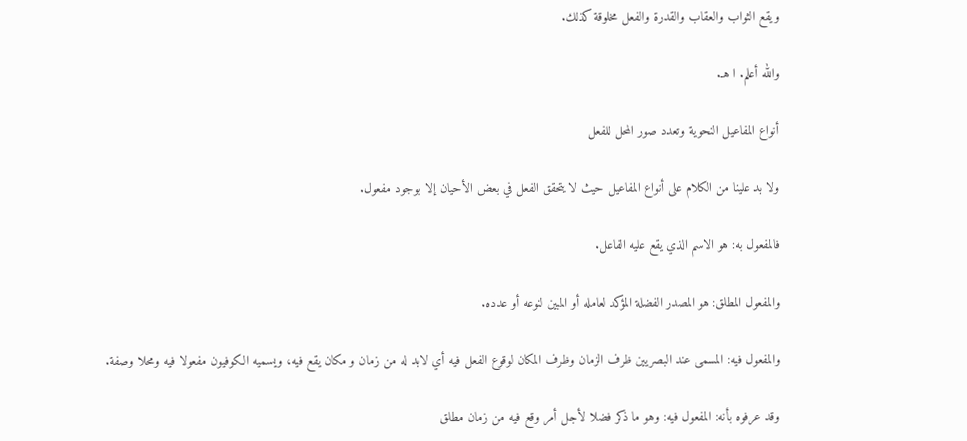ويقع الثواب والعقاب والقدرة والفعل مخلوقة كذلك.

والله أعلم. ا هـ.

أنواع المفاعيل النحوية وتعدد صور المحل للفعل

ولا بد علينا من الكلام على أنواع المفاعيل حيث لا يتحقق الفعل في بعض الأحيان إلا بوجود مفعول.

فالمفعول به: هو الاسم الذي يقع عليه الفاعل.

والمفعول المطلق: هو المصدر الفضلة المؤكد لعامله أو المبين لنوعه أو عدده.

والمفعول فيه: المسمى عند البصريين ظرف الزمان وظرف المكان لوقوع الفعل فيه أي لابد له من زمان و مكان يقع فيه، ويسميه الكوفيون مفعولا فيه ومحلا وصفة.

وقد عرفوه بأنه: المفعول فيه: وهو ما ذكر فضلا لأجل أمر وقع فيه من زمان مطلق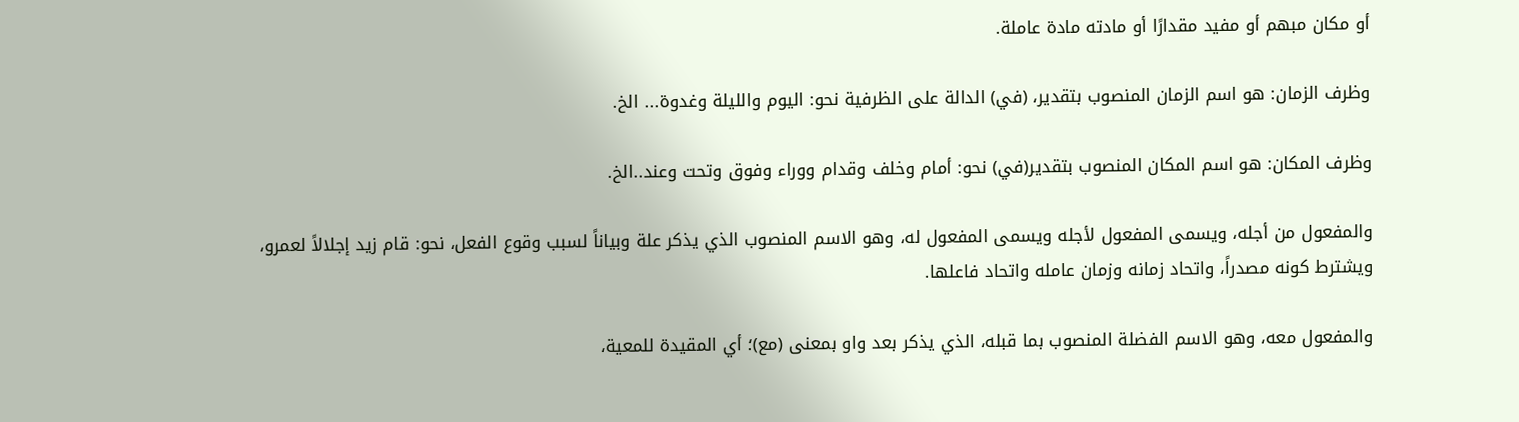أو مكان مبهم أو مفيد مقدارًا أو مادته مادة عاملة.

وظرف الزمان: هو اسم الزمان المنصوب بتقدير، (في) الدالة على الظرفية نحو: اليوم والليلة وغدوة... الخ.

وظرف المكان: هو اسم المكان المنصوب بتقدير(في) نحو: أمام وخلف وقدام ووراء وفوق وتحت وعند..الخ.

والمفعول من أجله، ويسمى المفعول لأجله ويسمى المفعول له، وهو الاسم المنصوب الذي يذكر علة وبياناً لسبب وقوع الفعل، نحو: قام زيد إجلالاً لعمرو، ويشترط كونه مصدراً، واتحاد زمانه وزمان عامله واتحاد فاعلها.

والمفعول معه، وهو الاسم الفضلة المنصوب بما قبله، الذي يذكر بعد واو بمعنى (مع)؛ أي المقيدة للمعية،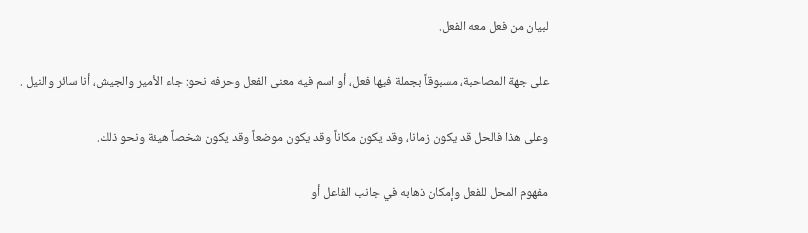لبيان من فعل معه الفعل.

على جهة المصاحبة، مسبوقاً بجملة فيها فعل، أو اسم فيه معنى الفعل وحرفه نحو: جاء الأمير والجيش، أنا سائر والنيل .

وعلى هذا فالحل قد يكون زمانا، وقد يكون مكاناً وقد يكون موضعاً وقد يكون شخصاً هيئة ونحو ذلك.

مفهوم المحل للفعل وإمكان ذهابه في جانب الفاعل أو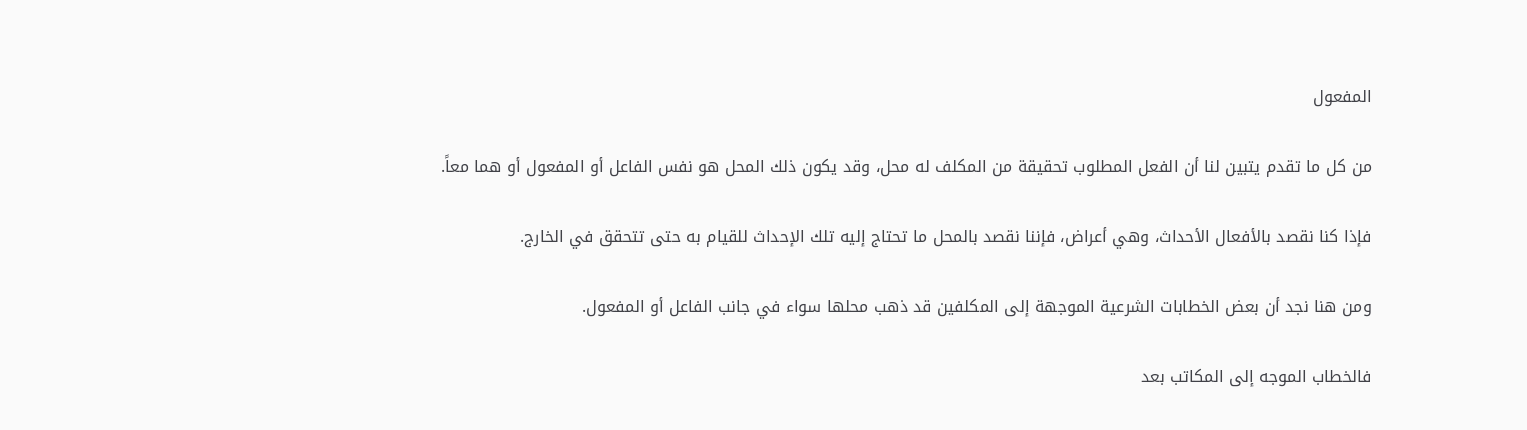المفعول

من كل ما تقدم يتبين لنا أن الفعل المطلوب تحقيقة من المكلف له محل، وقد يكون ذلك المحل هو نفس الفاعل أو المفعول أو هما معاً.

فإذا كنا نقصد بالأفعال الأحداث، وهي أعراض، فإننا نقصد بالمحل ما تحتاج إليه تلك الإحداث للقيام به حتى تتحقق في الخارج.

ومن هنا نجد أن بعض الخطابات الشرعية الموجهة إلى المكلفين قد ذهب محلها سواء في جانب الفاعل أو المفعول.

فالخطاب الموجه إلى المكاتب بعد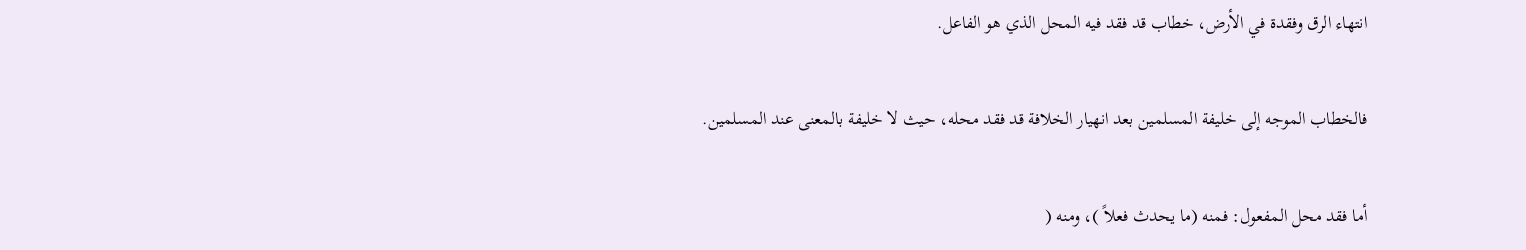انتهاء الرق وفقدة في الأرض، خطاب قد فقد فيه المحل الذي هو الفاعل.

فالخطاب الموجه إلى خليفة المسلمين بعد انهيار الخلافة قد فقد محله، حيث لا خليفة بالمعنى عند المسلمين.

أما فقد محل المفعول: فمنه (ما يحدث فعلاً )، ومنه (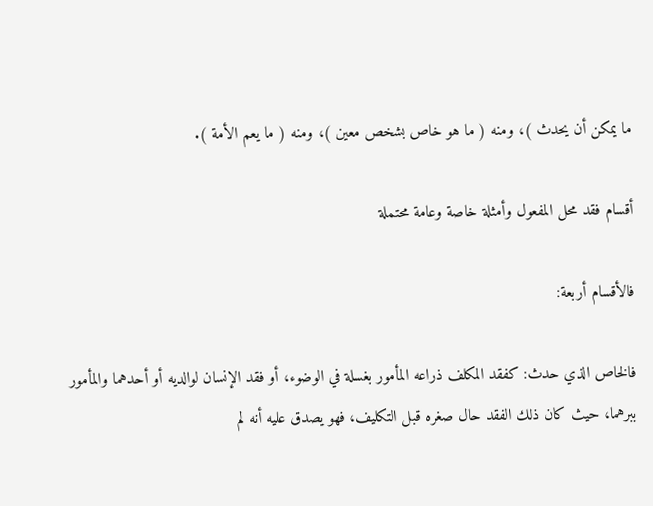ما يمكن أن يحدث )، ومنه ( ما هو خاص بشخص معين )، ومنه ( ما يعم الأمة ).

أقسام فقد محل المفعول وأمثلة خاصة وعامة محتملة

فالأقسام أربعة:

فالخاص الذي حدث: كفقد المكلف ذراعه المأمور بغسلة في الوضوء، أو فقد الإنسان لوالديه أو أحدهما والمأمور ببرهما، حيث كان ذلك الفقد حال صغره قبل التكليف، فهو يصدق عليه أنه لم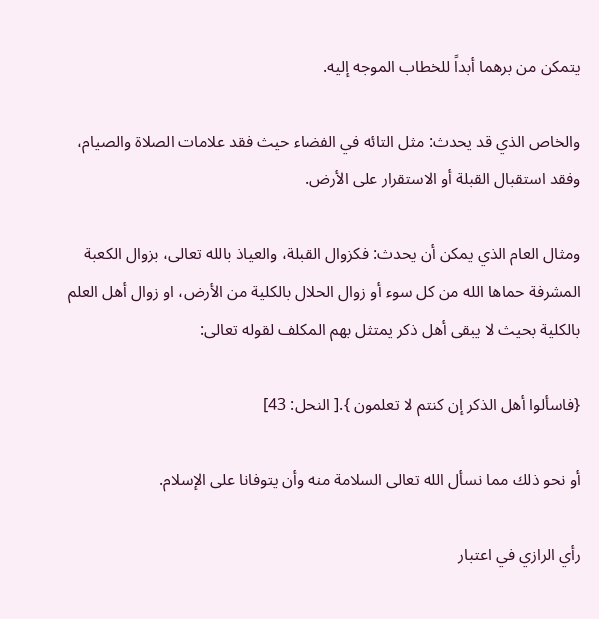يتمكن من برهما أبداً للخطاب الموجه إليه.

والخاص الذي قد يحدث: مثل التائه في الفضاء حيث فقد علامات الصلاة والصيام، وفقد استقبال القبلة أو الاستقرار على الأرض.

ومثال العام الذي يمكن أن يحدث: فكزوال القبلة، والعياذ بالله تعالى، بزوال الكعبة المشرفة حماها الله من كل سوء أو زوال الحلال بالكلية من الأرض، او زوال أهل العلم بالكلية بحيث لا يبقى أهل ذكر يمتثل بهم المكلف لقوله تعالى:

{فاسألوا أهل الذكر إن كنتم لا تعلمون }.[ النحل: 43]

أو نحو ذلك مما نسأل الله تعالى السلامة منه وأن يتوفانا على الإسلام.

رأي الرازي في اعتبار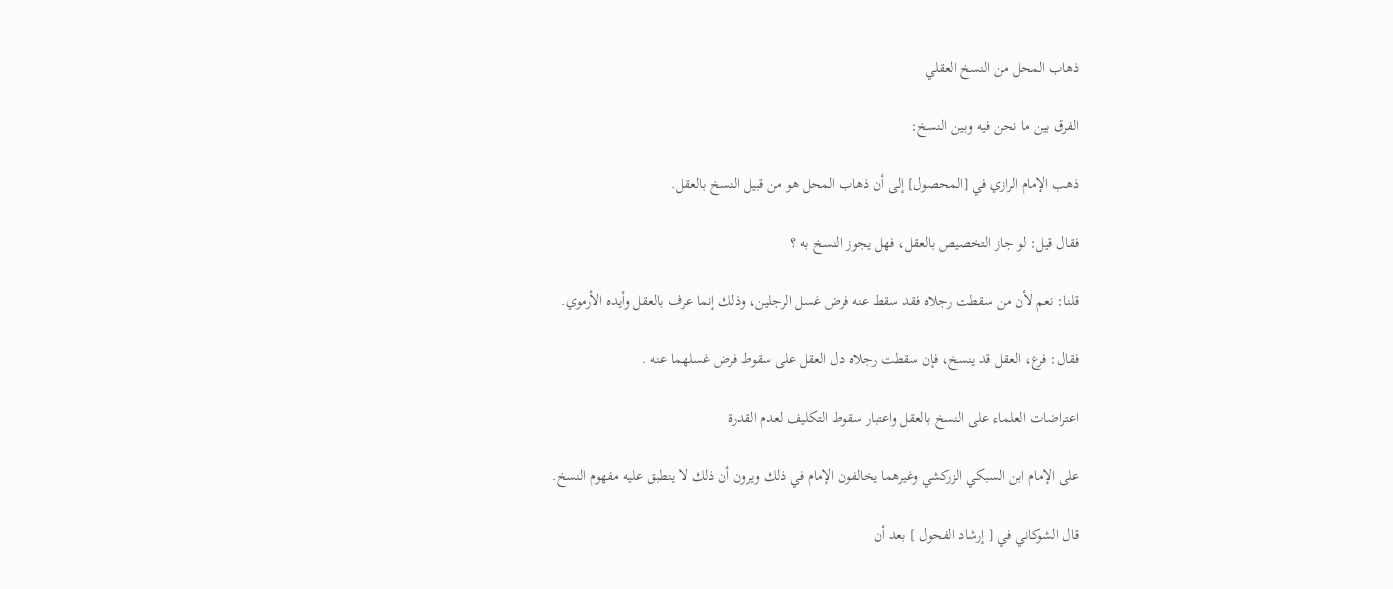ذهاب المحل من النسخ العقلي

الفرق بين ما نحن فيه وبين النسخ:

ذهب الإمام الرازي في [المحصول] إلى أن ذهاب المحل هو من قبيل النسخ بالعقل.

فقال قيل: لو جاز التخصيص بالعقل، فهل يجوز النسخ به ؟

قلنا: نعم لأن من سقطت رجلاه فقد سقط عنه فرض غسل الرجلين، وذلك إنما عرف بالعقل وأيده الأرموي.

فقال: فرع، العقل قد ينسخ، فإن سقطت رجلاه دل العقل على سقوط فرض غسلهما عنه .

اعتراضات العلماء على النسخ بالعقل واعتبار سقوط التكليف لعدم القدرة

على الإمام ابن السبكي الزركشي وغيرهما يخالفون الإمام في ذلك ويرون أن ذلك لا ينطبق عليه مفهوم النسخ.

قال الشوكاني في [ إرشاد الفحول ] بعد أن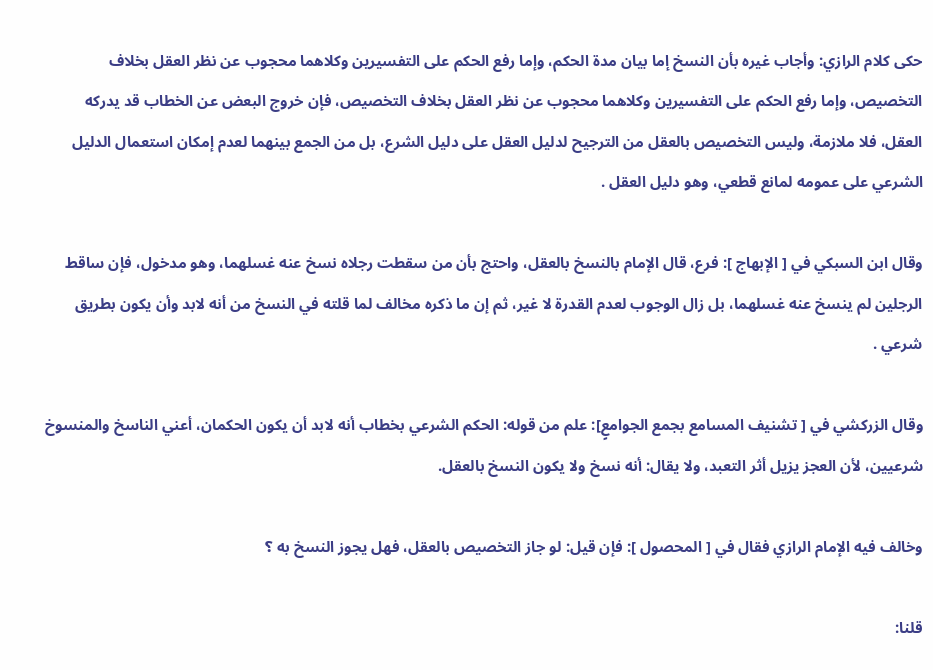حكى كلام الرازي: وأجاب غيره بأن النسخ إما بيان مدة الحكم، وإما رفع الحكم على التفسيرين وكلاهما محجوب عن نظر العقل بخلاف التخصيص، وإما رفع الحكم على التفسيرين وكلاهما محجوب عن نظر العقل بخلاف التخصيص، فإن خروج البعض عن الخطاب قد يدركه العقل، فلا ملازمة، وليس التخصيص بالعقل من الترجيح لدليل العقل على دليل الشرع، بل من الجمع بينهما لعدم إمكان استعمال الدليل الشرعي على عمومه لمانع قطعي، وهو دليل العقل .

وقال ابن السبكي في [ الإبهاج ]: فرع، قال الإمام بالنسخ بالعقل، واحتج بأن من سقطت رجلاه نسخ عنه غسلهما، وهو مدخول، فإن ساقط الرجلين لم ينسخ عنه غسلهما، بل زال الوجوب لعدم القدرة لا غير، ثم إن ما ذكره مخالف لما قلته في النسخ من أنه لابد وأن يكون بطريق شرعي .

وقال الزركشي في [ تشنيف المسامع بجمع الجوامعٍ]: علم من قوله: الحكم الشرعي بخطاب أنه لابد أن يكون الحكمان، أعني الناسخ والمنسوخ شرعيين، لأن العجز يزيل أثر التعبد، ولا يقال: أنه نسخ ولا يكون النسخ بالعقل.

وخالف فيه الإمام الرازي فقال في [ المحصول ]: فإن قيل: لو جاز التخصيص بالعقل، فهل يجوز النسخ به ؟

قلنا: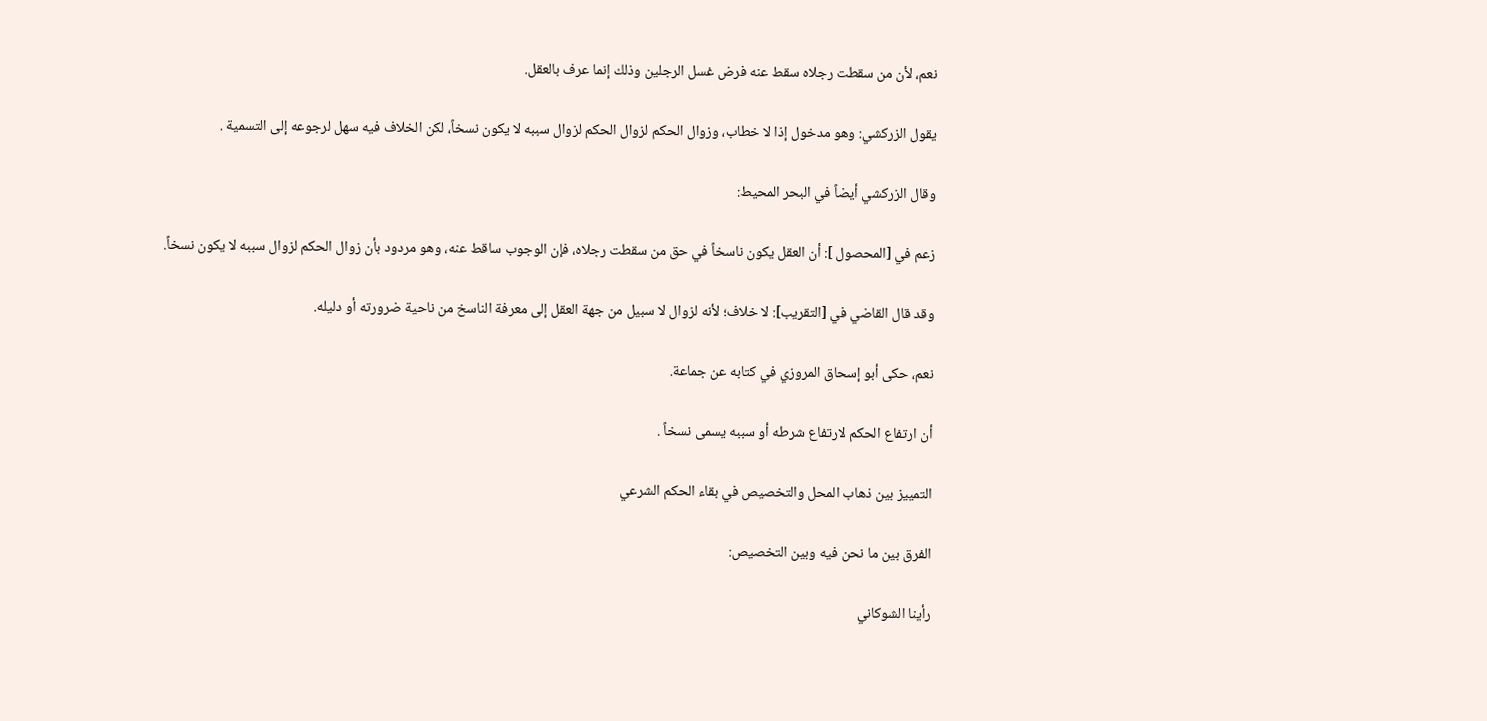نعم، لأن من سقطت رجلاه سقط عنه فرض غسل الرجلين وذلك إنما عرف بالعقل.

يقول الزركشي: وهو مدخول إذا لا خطاب، وزوال الحكم لزوال الحكم لزوال سببه لا يكون نسخاً، لكن الخلاف فيه سهل لرجوعه إلى التسمية .

وقال الزركشي أيضاً في البحر المحيط:

زعم في [المحصول ]: أن العقل يكون ناسخاً في حق من سقطت رجلاه، فإن الوجوب ساقط عنه، وهو مردود بأن زوال الحكم لزوال سببه لا يكون نسخاً.

وقد قال القاضي في [التقريب]: لا خلاف؛ لأنه لزوال لا سبيل من جهة العقل إلى معرفة الناسخ من ناحية ضرورته أو دليله.

نعم، حكى أبو إسحاق المروزي في كتابه عن جماعة.

أن ارتفاع الحكم لارتفاع شرطه أو سببه يسمى نسخاً .

التمييز بين ذهاب المحل والتخصيص في بقاء الحكم الشرعي

الفرق بين ما نحن فيه وبين التخصيص:

رأينا الشوكاني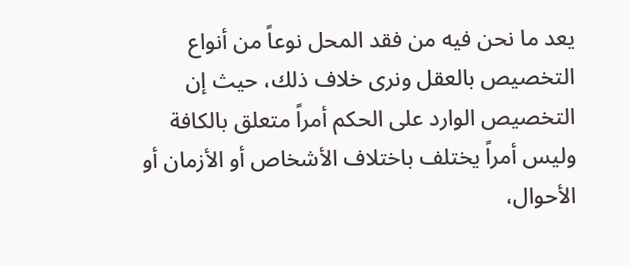يعد ما نحن فيه من فقد المحل نوعاً من أنواع التخصيص بالعقل ونرى خلاف ذلك، حيث إن التخصيص الوارد على الحكم أمراً متعلق بالكافة وليس أمراً يختلف باختلاف الأشخاص أو الأزمان أو الأحوال،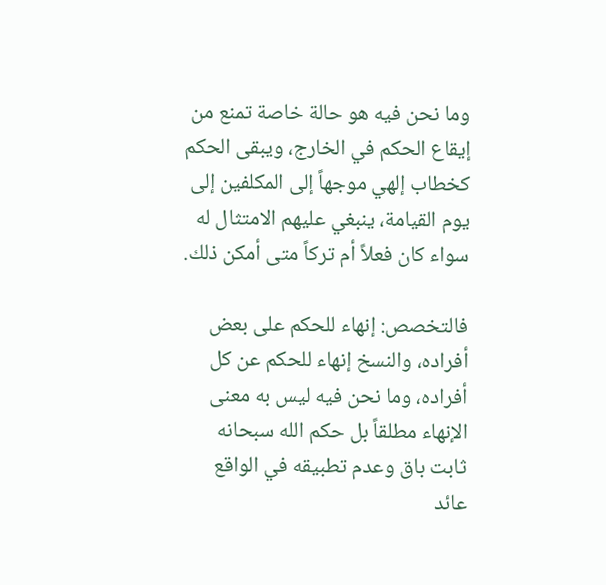وما نحن فيه هو حالة خاصة تمنع من إيقاع الحكم في الخارج، ويبقى الحكم كخطاب إلهي موجهاً إلى المكلفين إلى يوم القيامة، ينبغي عليهم الامتثال له سواء كان فعلاً أم تركاً متى أمكن ذلك.

فالتخصص: إنهاء للحكم على بعض أفراده، والنسخ إنهاء للحكم عن كل أفراده، وما نحن فيه ليس به معنى الإنهاء مطلقاً بل حكم الله سبحانه ثابت باق وعدم تطبيقه في الواقع عائد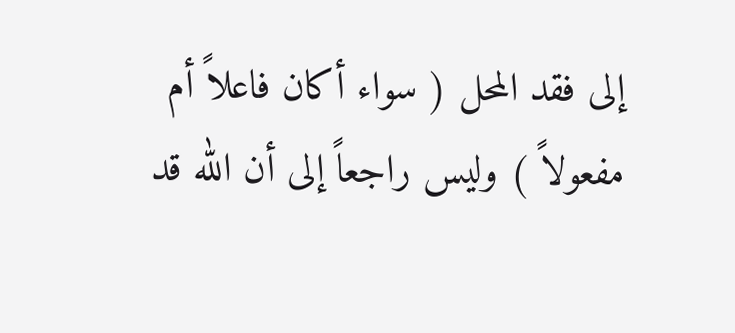إلى فقد المحل ( سواء أكان فاعلاً أم مفعولاً ) وليس راجعاً إلى أن الله قد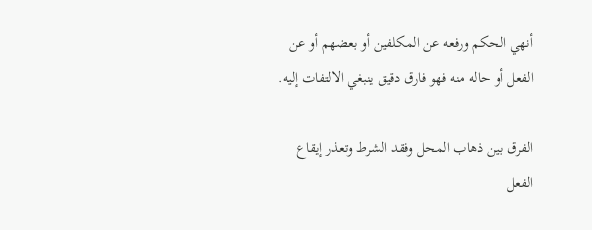أنهي الحكم ورفعه عن المكلفين أو بعضهم أو عن الفعل أو حاله منه فهو فارق دقيق ينبغي الالتفات إليه.

الفرق بين ذهاب المحل وفقد الشرط وتعذر إيقاع الفعل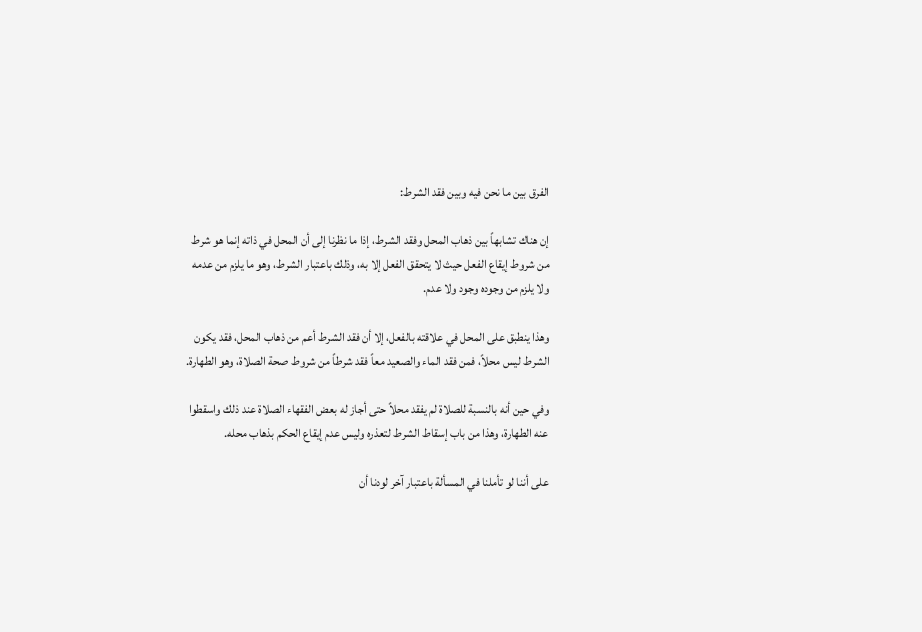الفرق بين ما نحن فيه وبين فقد الشرط:

إن هناك تشابهاً بين ذهاب المحل وفقد الشرط، إذا ما نظرنا إلى أن المحل في ذاته إنما هو شرط من شروط إيقاع الفعل حيث لا يتحقق الفعل إلا به، وذلك باعتبار الشرط، وهو ما يلزم من عدمه ولا يلزم من وجوده وجود ولا عدم.

وهذا ينطبق على المحل في علاقته بالفعل، إلا أن فقد الشرط أعم من ذهاب المحل، فقد يكون الشرط ليس محلاً، فمن فقد الماء والصعيد معاً فقد شرطاً من شروط صحة الصلاة، وهو الطهارة.

وفي حين أنه بالنسبة للصلاة لم يفقد محلاً حتى أجاز له بعض الفقهاء الصلاة عند ذلك واسقطوا عنه الطهارة، وهذا من باب إسقاط الشرط لتعذره وليس عدم إيقاع الحكم بذهاب محله.

على أننا لو تأملنا في المسألة باعتبار آخر لودنا أن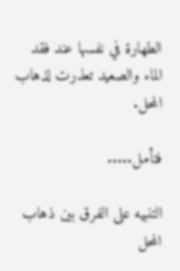الطهارة في نفسها عند فقد الماء والصعيد تعذرت لذهاب المحل.

فتأمل.....

التنبيه على الفرق بين ذهاب المحل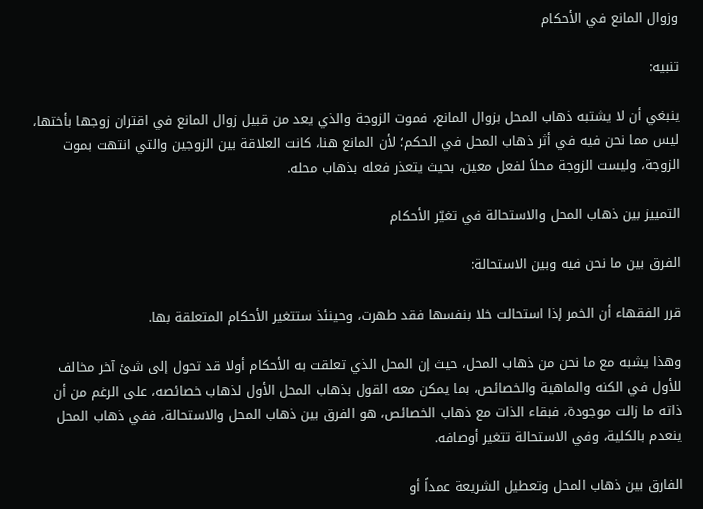وزوال المانع في الأحكام

تنبيه:

ينبغي أن لا يشتبه ذهاب المحل بزوال المانع، فموت الزوجة والذي يعد من قبيل زوال المانع في اقتران زوجها بأختها، ليس مما نحن فيه في أثر ذهاب المحل في الحكم؛ لأن المانع هنا، كانت العلاقة بين الزوجين والتي انتهت بموت الزوجة، وليست الزوجة محلاً لفعل معين، بحيث يتعذر فعله بذهاب محله.

التمييز بين ذهاب المحل والاستحالة في تغيّر الأحكام

الفرق بين ما نحن فيه وبين الاستحالة:

قرر الفقهاء أن الخمر إذا استحالت خلا بنفسها فقد طهرت، وحينئذ ستتغير الأحكام المتعلقة بها.

وهذا يشبه مع ما نحن من ذهاب المحل، حيث إن المحل الذي تعلقت به الأحكام أولا قد تحول إلى شئ آخر مخالف للأول في الكنه والماهية والخصائص، بما يمكن معه القول بذهاب المحل الأول لذهاب خصائصه، على الرغم من أن ذاته ما زالت موجودة، فبقاء الذات مع ذهاب الخصائص، هو الفرق بين ذهاب المحل والاستحالة، ففي ذهاب المحل ينعدم بالكلية، وفي الاستحالة تتغير أوصافه.

الفارق بين ذهاب المحل وتعطيل الشريعة عمداً أو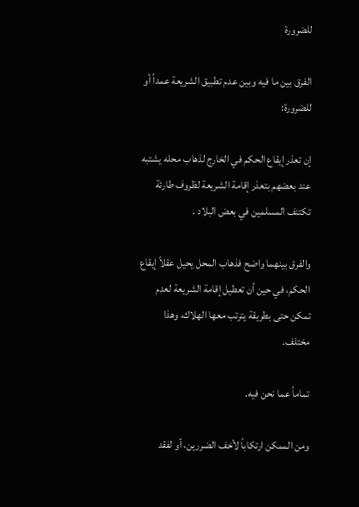للضرورة

الفرق بين ما فيه وبين عدم تطبيق الشريعة عمداً أو للضرورة:

إن تعذر إيقاع الحكم في الخارج لذهاب محله يشتبه عند بعضهم بتعذر إقامة الشريعة لظروف طارئة تكتنف المسلمين في بعض البلاد .

والفرق بينهما واضح فذهاب المحل يحيل عقلاً إيقاع الحكم، في حين أن تعطيل إقامة الشريعة لعدم تمكن حتى بطريقة يترتب معها الهلاك، وهذا مختلف.

تماماً عما نحن فيه.

ومن الممكن ارتكاباً لأخف الضررين، أو لفقد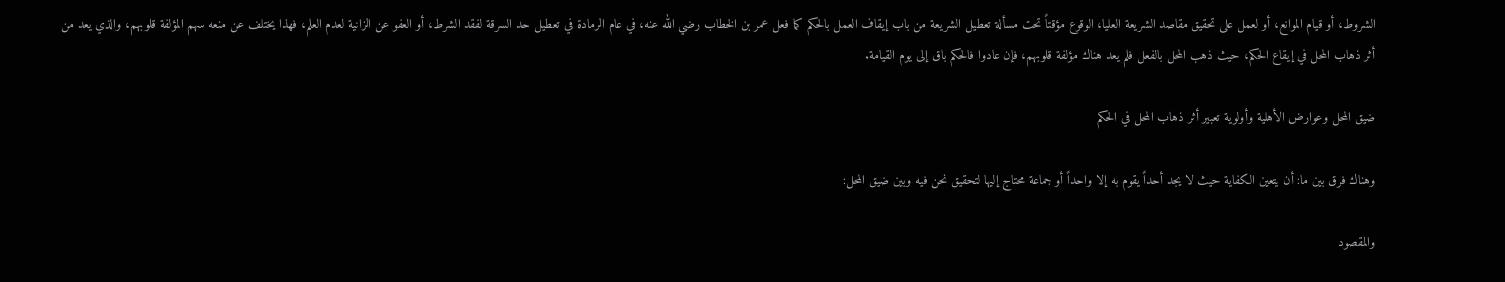الشروط، أو قيام الموانع، أو لعمل على تحقيق مقاصد الشريعة العليا، الوقوع مؤقتاً تحت مسألة تعطيل الشريعة من باب إيقاف العمل بالحكم كما فعل عمر بن الخطاب رضي الله عنه، في عام الرمادة في تعطيل حد السرقة لفقد الشرط، أو العفو عن الزانية لعدم العلم، فهذا يختلف عن منعه سهم المؤلفة قلوبهم، والذي يعد من أثر ذهاب المحل في إيقاع الحكم، حيث ذهب المحل بالفعل فلم يعد هناك مؤلفة قلوبهم، فإن عادوا فالحكم باق إلى يوم القيامة.

ضيق المحل وعوارض الأهلية وأولوية تعبير أثر ذهاب المحل في الحكم

وهناك فرق بين ما: أن يتعين الكفاية حيث لا يجد أحداً يقوم به إلا واحداً أو جماعة محتاج إليها لتحقيق نحن فيه وبين ضيق المحل:

والمقصود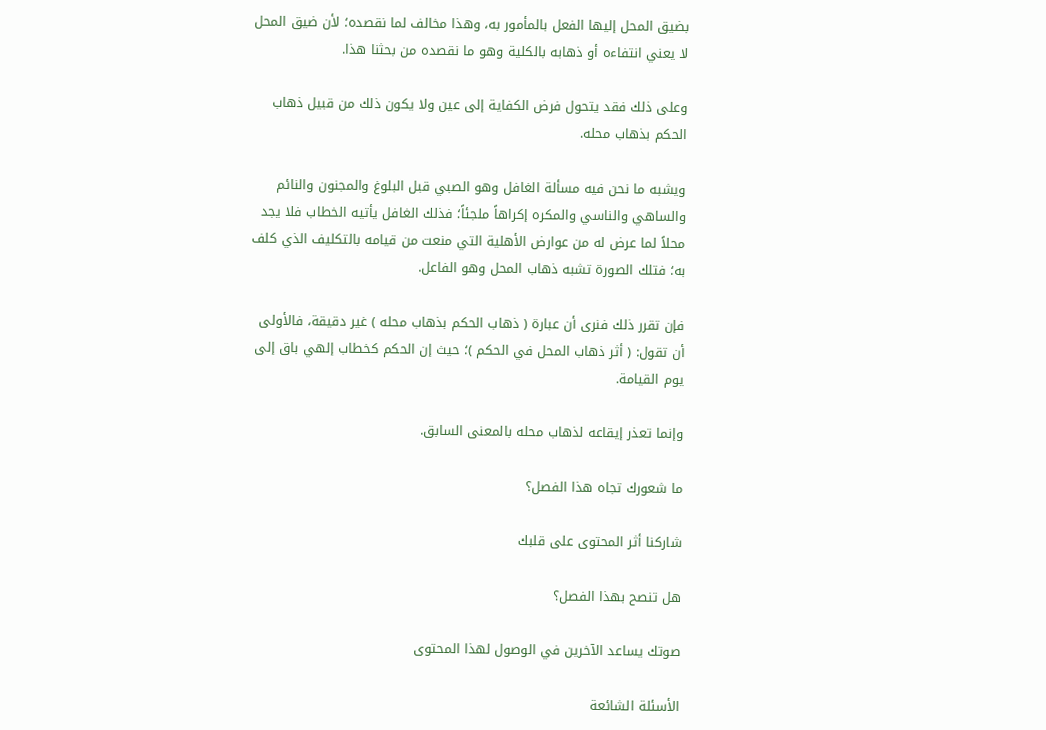بضيق المحل إليها الفعل بالمأمور به، وهذا مخالف لما نقصده؛ لأن ضيق المحل لا يعني انتفاءه أو ذهابه بالكلية وهو ما نقصده من بحثنا هذا.

وعلى ذلك فقد يتحول فرض الكفاية إلى عين ولا يكون ذلك من قبيل ذهاب الحكم بذهاب محله.

ويشبه ما نحن فيه مسألة الغافل وهو الصبي قبل البلوغ والمجنون والنائم والساهي والناسي والمكره إكراهاً ملجئاً؛ فذلك الغافل يأتيه الخطاب فلا يجد محلاً لما عرض له من عوارض الأهلية التي منعت من قيامه بالتكليف الذي كلف به؛ فتلك الصورة تشبه ذهاب المحل وهو الفاعل.

فإن تقرر ذلك فنرى أن عبارة ( ذهاب الحكم بذهاب محله ) غير دقيقة، فالأولى أن تقول: ( أثر ذهاب المحل في الحكم )؛ حيث إن الحكم كخطاب إلهي باق إلى يوم القيامة.

وإنما تعذر إيقاعه لذهاب محله بالمعنى السابق.

ما شعورك تجاه هذا الفصل؟

شاركنا أثر المحتوى على قلبك

هل تنصح بهذا الفصل؟

صوتك يساعد الآخرين في الوصول لهذا المحتوى

الأسئلة الشائعة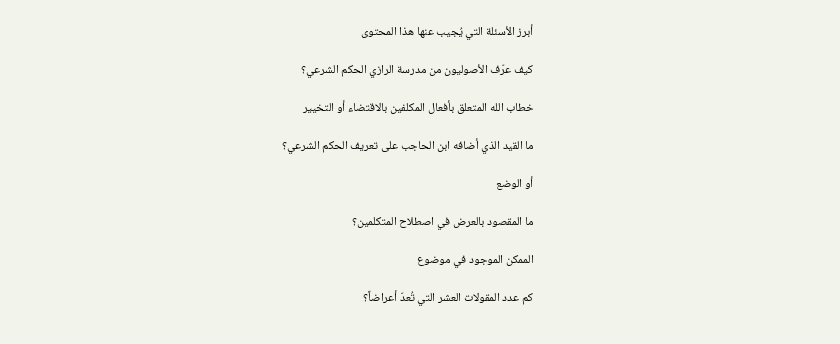أبرز الأسئلة التي يُجيب عنها هذا المحتوى

كيف عرّف الأصوليون من مدرسة الرازي الحكم الشرعي؟

خطاب الله المتعلق بأفعال المكلفين بالاقتضاء أو التخيير

ما القيد الذي أضافه ابن الحاجب على تعريف الحكم الشرعي؟

أو الوضع

ما المقصود بالعرض في اصطلاح المتكلمين؟

الممكن الموجود في موضوع

كم عدد المقولات العشر التي تُعدّ أعراضاً؟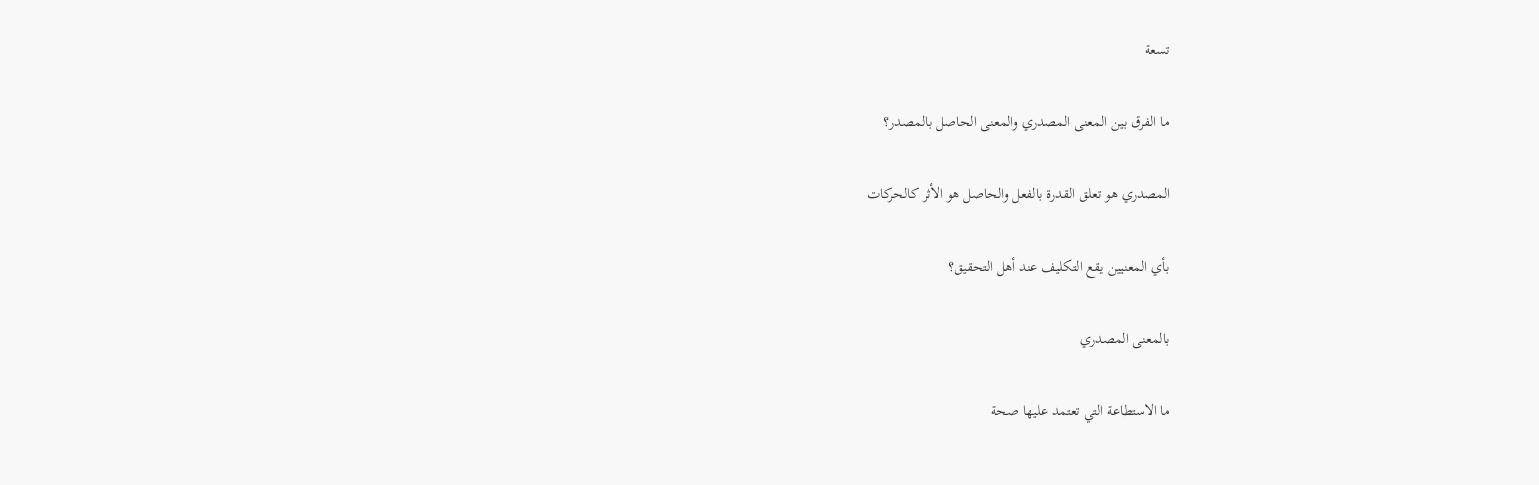تسعة

ما الفرق بين المعنى المصدري والمعنى الحاصل بالمصدر؟

المصدري هو تعلق القدرة بالفعل والحاصل هو الأثر كالحركات

بأي المعنيين يقع التكليف عند أهل التحقيق؟

بالمعنى المصدري

ما الاستطاعة التي تعتمد عليها صحة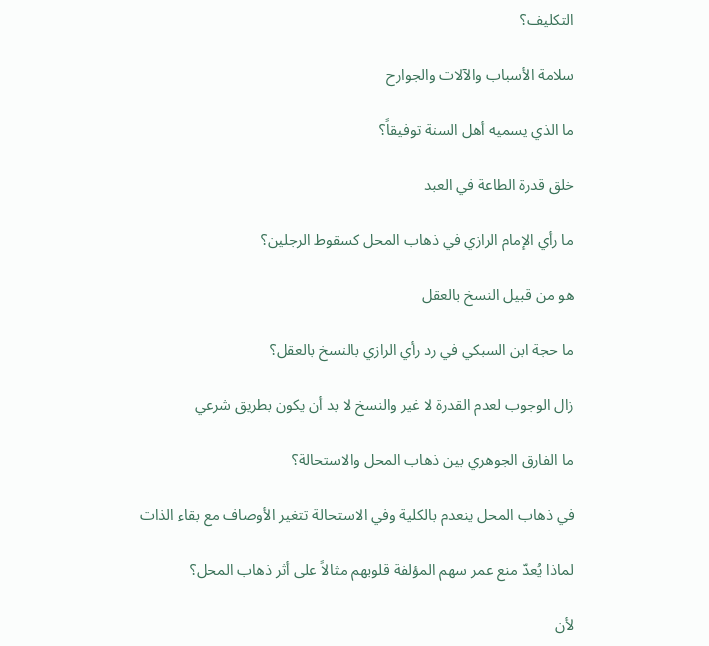التكليف؟

سلامة الأسباب والآلات والجوارح

ما الذي يسميه أهل السنة توفيقاً؟

خلق قدرة الطاعة في العبد

ما رأي الإمام الرازي في ذهاب المحل كسقوط الرجلين؟

هو من قبيل النسخ بالعقل

ما حجة ابن السبكي في رد رأي الرازي بالنسخ بالعقل؟

زال الوجوب لعدم القدرة لا غير والنسخ لا بد أن يكون بطريق شرعي

ما الفارق الجوهري بين ذهاب المحل والاستحالة؟

في ذهاب المحل ينعدم بالكلية وفي الاستحالة تتغير الأوصاف مع بقاء الذات

لماذا يُعدّ منع عمر سهم المؤلفة قلوبهم مثالاً على أثر ذهاب المحل؟

لأن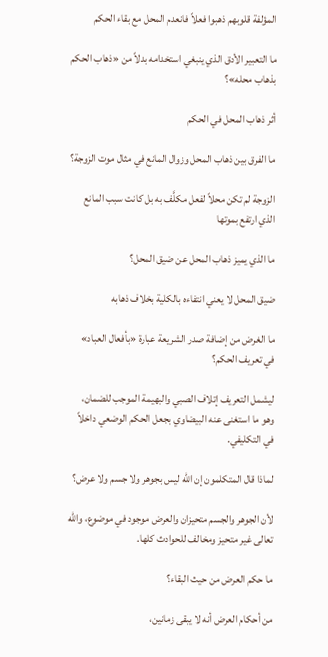المؤلفة قلوبهم ذهبوا فعلاً فانعدم المحل مع بقاء الحكم

ما التعبير الأدق الذي ينبغي استخدامه بدلاً من «ذهاب الحكم بذهاب محله»؟

أثر ذهاب المحل في الحكم

ما الفرق بين ذهاب المحل وزوال المانع في مثال موت الزوجة؟

الزوجة لم تكن محلاً لفعل مكلَّف به بل كانت سبب المانع الذي ارتفع بموتها

ما الذي يميز ذهاب المحل عن ضيق المحل؟

ضيق المحل لا يعني انتفاءه بالكلية بخلاف ذهابه

ما الغرض من إضافة صدر الشريعة عبارة «بأفعال العباد» في تعريف الحكم؟

ليشمل التعريف إتلاف الصبي والبهيمة الموجب للضمان، وهو ما استغنى عنه البيضاوي بجعل الحكم الوضعي داخلاً في التكليفي.

لماذا قال المتكلمون إن الله ليس بجوهر ولا جسم ولا عرض؟

لأن الجوهر والجسم متحيزان والعرض موجود في موضوع، والله تعالى غير متحيز ومخالف للحوادث كلها.

ما حكم العرض من حيث البقاء؟

من أحكام العرض أنه لا يبقى زمانين،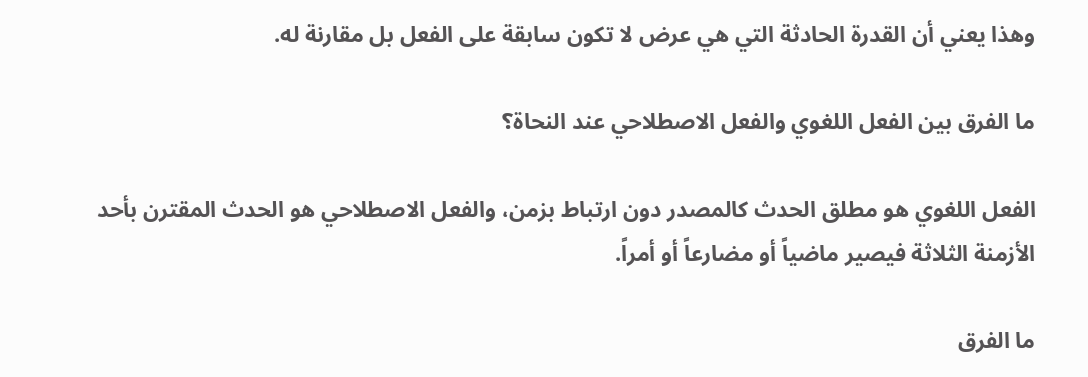وهذا يعني أن القدرة الحادثة التي هي عرض لا تكون سابقة على الفعل بل مقارنة له.

ما الفرق بين الفعل اللغوي والفعل الاصطلاحي عند النحاة؟

الفعل اللغوي هو مطلق الحدث كالمصدر دون ارتباط بزمن، والفعل الاصطلاحي هو الحدث المقترن بأحد الأزمنة الثلاثة فيصير ماضياً أو مضارعاً أو أمراً.

ما الفرق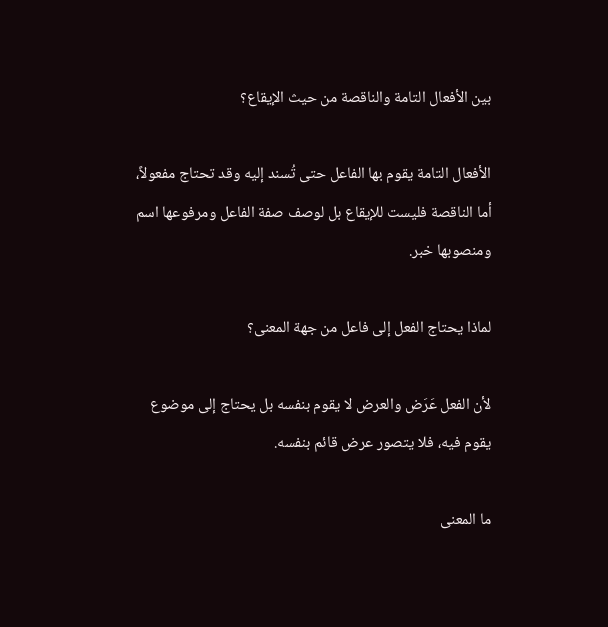بين الأفعال التامة والناقصة من حيث الإيقاع؟

الأفعال التامة يقوم بها الفاعل حتى تُسند إليه وقد تحتاج مفعولاً، أما الناقصة فليست للإيقاع بل لوصف صفة الفاعل ومرفوعها اسم ومنصوبها خبر.

لماذا يحتاج الفعل إلى فاعل من جهة المعنى؟

لأن الفعل عَرَض والعرض لا يقوم بنفسه بل يحتاج إلى موضوع يقوم فيه، فلا يتصور عرض قائم بنفسه.

ما المعنى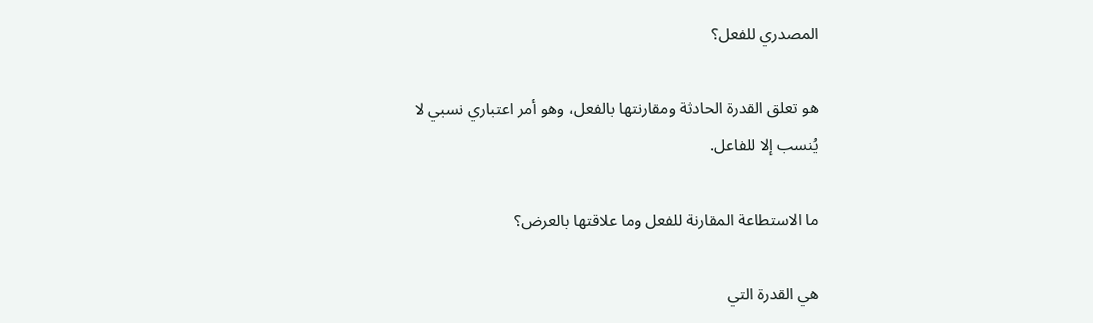المصدري للفعل؟

هو تعلق القدرة الحادثة ومقارنتها بالفعل، وهو أمر اعتباري نسبي لا يُنسب إلا للفاعل.

ما الاستطاعة المقارنة للفعل وما علاقتها بالعرض؟

هي القدرة التي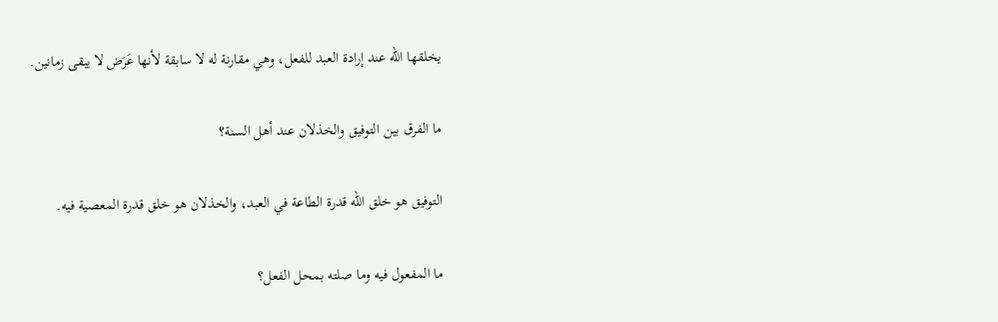يخلقها الله عند إرادة العبد للفعل، وهي مقارنة له لا سابقة لأنها عَرَض لا يبقى زمانين.

ما الفرق بين التوفيق والخذلان عند أهل السنة؟

التوفيق هو خلق الله قدرة الطاعة في العبد، والخذلان هو خلق قدرة المعصية فيه.

ما المفعول فيه وما صلته بمحل الفعل؟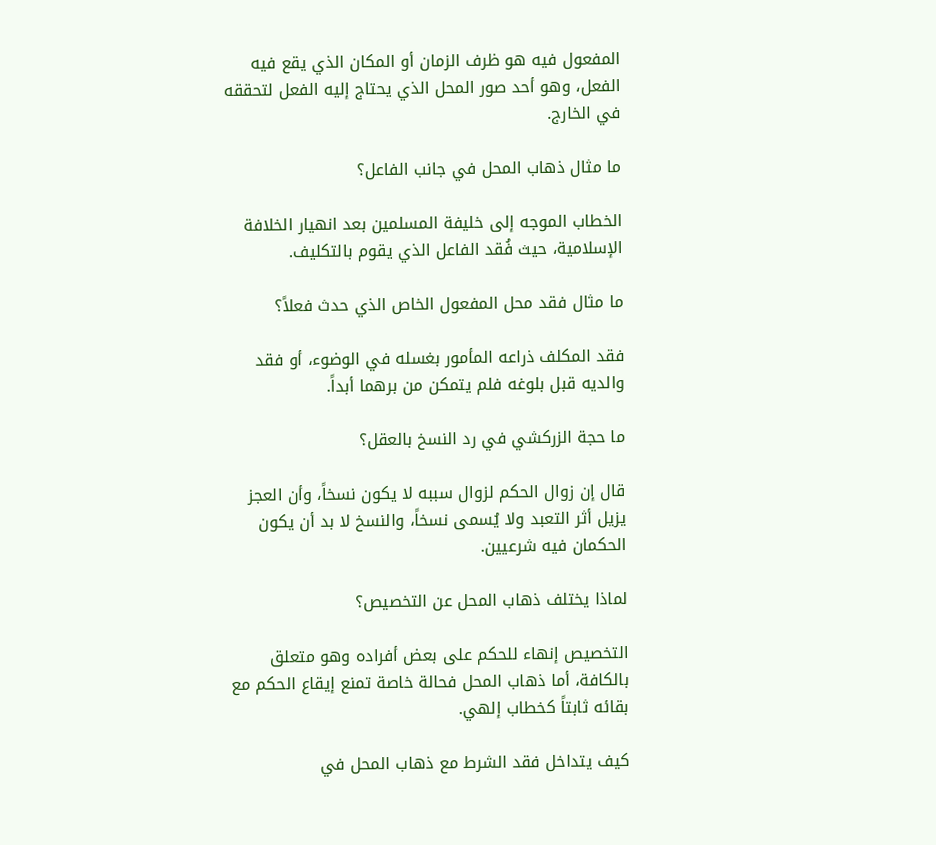المفعول فيه هو ظرف الزمان أو المكان الذي يقع فيه الفعل، وهو أحد صور المحل الذي يحتاج إليه الفعل لتحققه في الخارج.

ما مثال ذهاب المحل في جانب الفاعل؟

الخطاب الموجه إلى خليفة المسلمين بعد انهيار الخلافة الإسلامية، حيث فُقد الفاعل الذي يقوم بالتكليف.

ما مثال فقد محل المفعول الخاص الذي حدث فعلاً؟

فقد المكلف ذراعه المأمور بغسله في الوضوء، أو فقد والديه قبل بلوغه فلم يتمكن من برهما أبداً.

ما حجة الزركشي في رد النسخ بالعقل؟

قال إن زوال الحكم لزوال سببه لا يكون نسخاً، وأن العجز يزيل أثر التعبد ولا يُسمى نسخاً، والنسخ لا بد أن يكون الحكمان فيه شرعيين.

لماذا يختلف ذهاب المحل عن التخصيص؟

التخصيص إنهاء للحكم على بعض أفراده وهو متعلق بالكافة، أما ذهاب المحل فحالة خاصة تمنع إيقاع الحكم مع بقائه ثابتاً كخطاب إلهي.

كيف يتداخل فقد الشرط مع ذهاب المحل في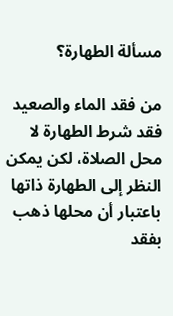مسألة الطهارة؟

من فقد الماء والصعيد فقد شرط الطهارة لا محل الصلاة، لكن يمكن النظر إلى الطهارة ذاتها باعتبار أن محلها ذهب بفقد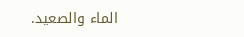الماء والصعيد.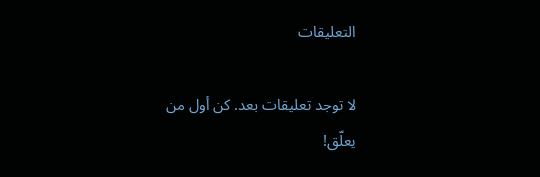التعليقات

لا توجد تعليقات بعد. كن أول من يعلّق!